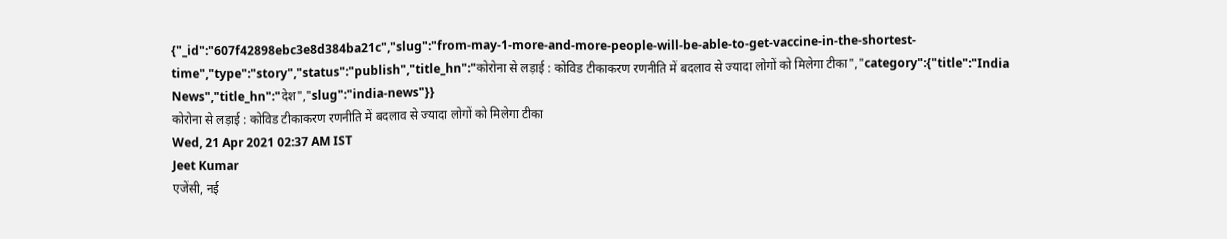{"_id":"607f42898ebc3e8d384ba21c","slug":"from-may-1-more-and-more-people-will-be-able-to-get-vaccine-in-the-shortest-time","type":"story","status":"publish","title_hn":"कोरोना से लड़ाई : कोविड टीकाकरण रणनीति में बदलाव से ज्यादा लोगों को मिलेगा टीका","category":{"title":"India News","title_hn":"देश","slug":"india-news"}}
कोरोना से लड़ाई : कोविड टीकाकरण रणनीति में बदलाव से ज्यादा लोगों को मिलेगा टीका
Wed, 21 Apr 2021 02:37 AM IST
Jeet Kumar
एजेंसी, नई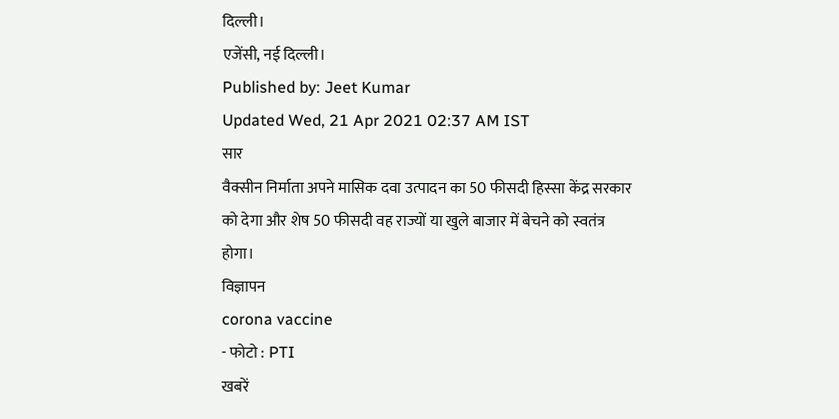दिल्ली।
एजेंसी, नई दिल्ली।
Published by: Jeet Kumar
Updated Wed, 21 Apr 2021 02:37 AM IST
सार
वैक्सीन निर्माता अपने मासिक दवा उत्पादन का 50 फीसदी हिस्सा केंद्र सरकार को देगा और शेष 50 फीसदी वह राज्यों या खुले बाजार में बेचने को स्वतंत्र होगा।
विज्ञापन
corona vaccine
- फोटो : PTI
खबरें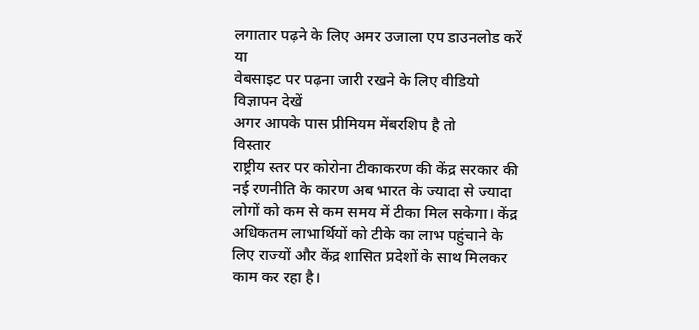लगातार पढ़ने के लिए अमर उजाला एप डाउनलोड करें
या
वेबसाइट पर पढ़ना जारी रखने के लिए वीडियो विज्ञापन देखें
अगर आपके पास प्रीमियम मेंबरशिप है तो
विस्तार
राष्ट्रीय स्तर पर कोरोना टीकाकरण की केंद्र सरकार की नई रणनीति के कारण अब भारत के ज्यादा से ज्यादा लोगों को कम से कम समय में टीका मिल सकेगा। केंद्र अधिकतम लाभार्थियों को टीके का लाभ पहुंचाने के लिए राज्यों और केंद्र शासित प्रदेशों के साथ मिलकर काम कर रहा है।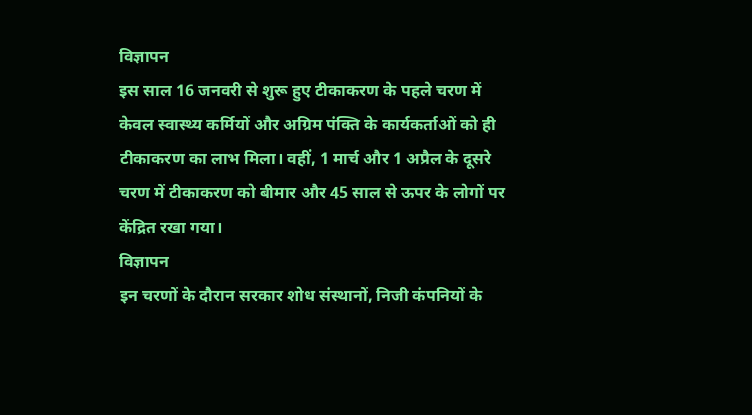विज्ञापन
इस साल 16 जनवरी से शुरू हुए टीकाकरण के पहले चरण में केवल स्वास्थ्य कर्मियों और अग्रिम पंक्ति के कार्यकर्ताओं को ही टीकाकरण का लाभ मिला। वहीं, 1 मार्च और 1 अप्रैल के दूसरे चरण में टीकाकरण को बीमार और 45 साल से ऊपर के लोगों पर केंद्रित रखा गया।
विज्ञापन
इन चरणों के दौरान सरकार शोध संस्थानों, निजी कंपनियों के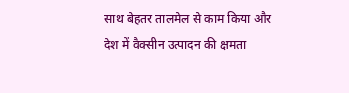साथ बेहतर तालमेल से काम किया और देश में वैक्सीन उत्पादन की क्षमता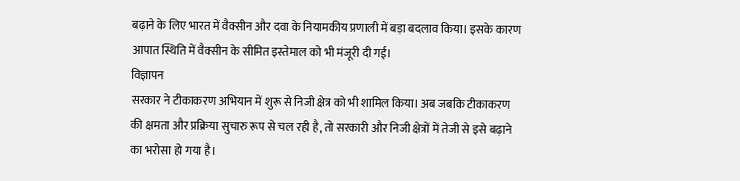बढ़ाने के लिए भारत में वैक्सीन और दवा के नियामकीय प्रणाली में बड़ा बदलाव किया। इसके कारण आपात स्थिति में वैक्सीन के सीमित इस्तेमाल को भी मंजूरी दी गई।
विज्ञापन
सरकार ने टीकाकरण अभियान में शुरू से निजी क्षेत्र को भी शामिल किया। अब जबकि टीकाकरण की क्षमता और प्रक्रिया सुचारु रूप से चल रही है, तो सरकारी और निजी क्षेत्रों में तेजी से इसे बढ़ाने का भरोसा हो गया है।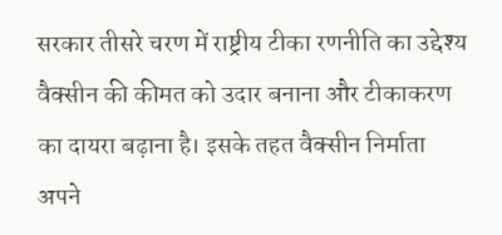सरकार तीसरे चरण में राष्ट्रीय टीका रणनीति का उद्देश्य वैक्सीन की कीमत को उदार बनाना और टीकाकरण का दायरा बढ़ाना है। इसके तहत वैक्सीन निर्माता अपने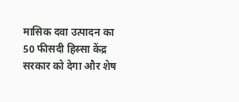मासिक दवा उत्पादन का 50 फीसदी हिस्सा केंद्र सरकार को देगा और शेष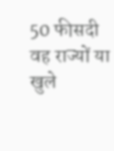50 फीसदी वह राज्यों या खुले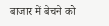बाजार में बेचने को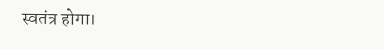स्वतंत्र होगा।